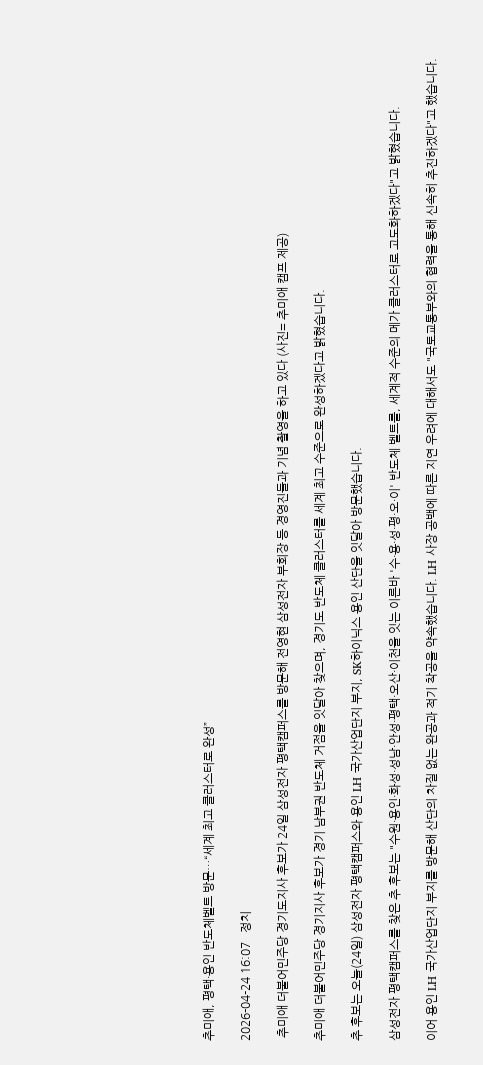추미애, 평택·용인 반도체벨트 방문…“세계 최고 클러스터로 완성”

2026-04-24 16:07   정치

 추미애 더불어민주당 경기도지사 후보가 24일 삼성전자 평택캠퍼스를 방문해 전영현 삼성전자 부회장 등 경영진들과 기념 촬영을 하고 있다 (사진= 추미애 캠프 제공)

추미애 더불어민주당 경기지사 후보가 경기 남부권 반도체 거점을 잇달아 찾으며, 경기도 반도체 클러스터를 세계 최고 수준으로 완성하겠다고 밝혔습니다.

추 후보는 오늘(24일) 삼성전자 평택캠퍼스와 용인 LH 국가산업단지 부지, SK하이닉스 용인 산단을 잇달아 방문했습니다.

삼성전자 평택캠퍼스를 찾은 추 후보는 "수원·용인·화성·성남·안성·평택·오산·이천을 잇는 이른바 '수·용·성·평·오·이' 반도체 벨트를, 세계적 수준의 메가 클러스터로 고도화하겠다"고 밝혔습니다.

이어 용인 LH 국가산업단지 부지를 방문해 산단의 차질 없는 완공과 적기 착공을 약속했습니다. LH 사장 공백에 따른 지연 우려에 대해서도 "국토교통부와의 협력을 통해 신속히 추진하겠다"고 했습니다.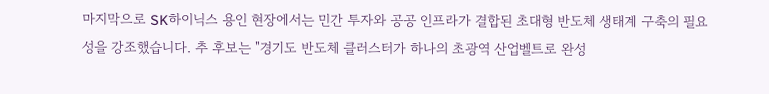마지막으로 SK하이닉스 용인 현장에서는 민간 투자와 공공 인프라가 결합된 초대형 반도체 생태계 구축의 필요성을 강조했습니다. 추 후보는 "경기도 반도체 클러스터가 하나의 초광역 산업벨트로 완성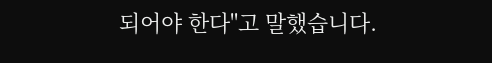되어야 한다"고 말했습니다.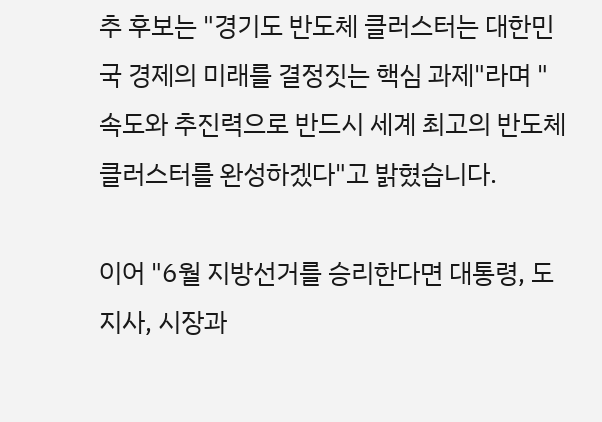추 후보는 "경기도 반도체 클러스터는 대한민국 경제의 미래를 결정짓는 핵심 과제"라며 "속도와 추진력으로 반드시 세계 최고의 반도체 클러스터를 완성하겠다"고 밝혔습니다.

이어 "6월 지방선거를 승리한다면 대통령, 도지사, 시장과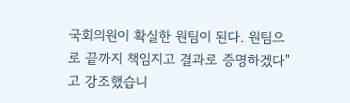국회의원이 확실한 원팀이 된다. 원팀으로 끝까지 책임지고 결과로 증명하겠다"고 강조했습니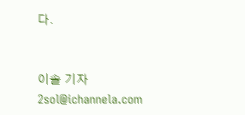다.


이솔 기자 2sol@ichannela.com